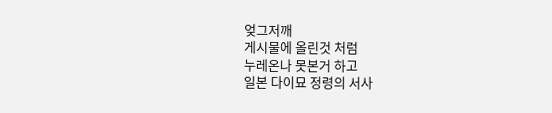엊그저깨
게시물에 올린것 처럼
누레온나 못본거 하고
일본 다이묘 정령의 서사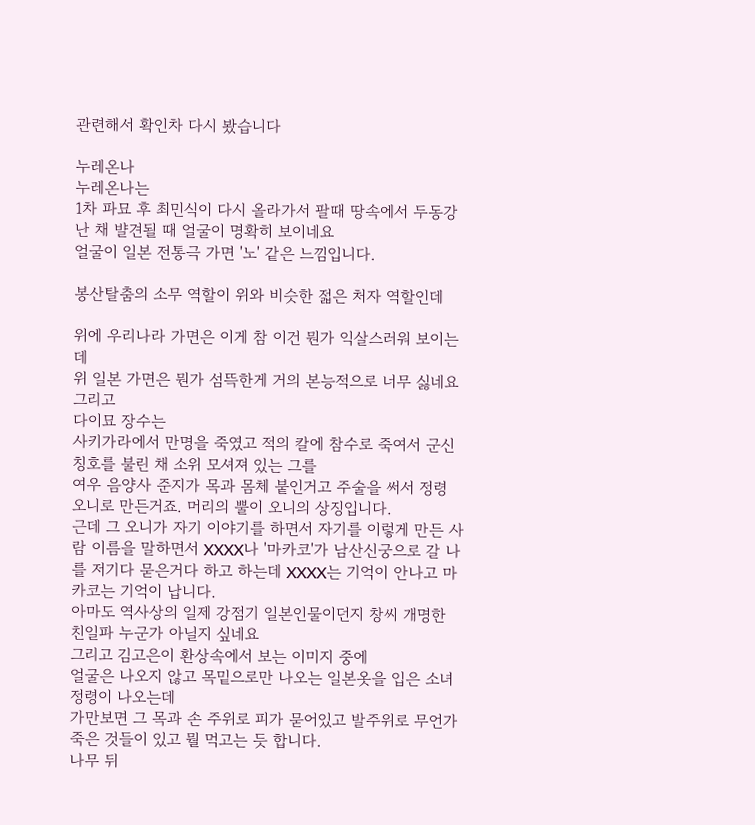관련해서 확인차 다시 봤습니다

누레온나
누레온나는
1차 파묘 후 최민식이 다시 올라가서 팔때 땅속에서 두동강 난 채 뱔견될 때 얼굴이 명확히 보이네요
얼굴이 일본 전통극 가면 '노' 같은 느낌입니다.

봉산탈춤의 소무 역할이 위와 비슷한 젋은 처자 역할인데

위에 우리나라 가면은 이게 참 이건 뭔가 익살스러워 보이는데
위 일본 가면은 뭔가 섬뜩한게 거의 본능적으로 너무 싫네요
그리고
다이묘 장수는
사키가라에서 만명을 죽였고 적의 칼에 참수로 죽여서 군신 칭호를 불린 채 소위 모셔져 있는 그를
여우 음양사 준지가 목과 몸체 붙인거고 주술을 써서 정령 오니로 만든거죠. 머리의 뿔이 오니의 상징입니다.
근데 그 오니가 자기 이야기를 하면서 자기를 이렇게 만든 사람 이름을 말하면서 XXXX나 '마카코'가 남산신궁으로 갈 나를 저기다 묻은거다 하고 하는데 XXXX는 기억이 안나고 마카코는 기억이 납니다.
아마도 역사상의 일제 강점기 일본인물이던지 창씨 개명한 친일파 누군가 아닐지 싶네요
그리고 김고은이 환상속에서 보는 이미지 중에
얼굴은 나오지 않고 목밑으로만 나오는 일본옷을 입은 소녀 정령이 나오는데
가만보면 그 목과 손 주위로 피가 묻어있고 발주위로 무언가 죽은 것들이 있고 뭘 먹고는 듯 합니다.
나무 뒤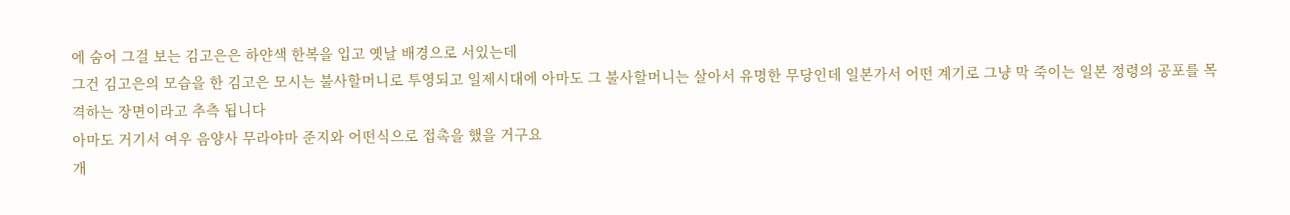에 숨어 그걸 보는 김고은은 하얀색 한복을 입고 옛날 배경으로 서있는데
그건 김고은의 모습을 한 김고은 모시는 불사할머니로 투영되고 일제시대에 아마도 그 불사할머니는 살아서 유명한 무당인데 일본가서 어떤 계기로 그냥 막 죽이는 일본 정령의 공포를 목격하는 장면이라고 추측 됩니다
아마도 거기서 여우 음양사 무라야마 준지와 어떤식으로 접촉을 했을 거구요
개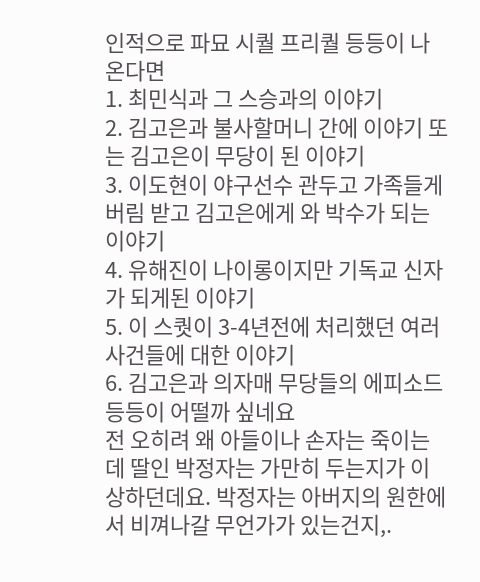인적으로 파묘 시퀄 프리퀄 등등이 나온다면
1. 최민식과 그 스승과의 이야기
2. 김고은과 불사할머니 간에 이야기 또는 김고은이 무당이 된 이야기
3. 이도현이 야구선수 관두고 가족들게 버림 받고 김고은에게 와 박수가 되는 이야기
4. 유해진이 나이롱이지만 기독교 신자가 되게된 이야기
5. 이 스퀏이 3-4년전에 처리했던 여러 사건들에 대한 이야기
6. 김고은과 의자매 무당들의 에피소드
등등이 어떨까 싶네요
전 오히려 왜 아들이나 손자는 죽이는데 딸인 박정자는 가만히 두는지가 이상하던데요. 박정자는 아버지의 원한에서 비껴나갈 무언가가 있는건지,.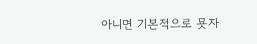아니면 기본적으로 묫자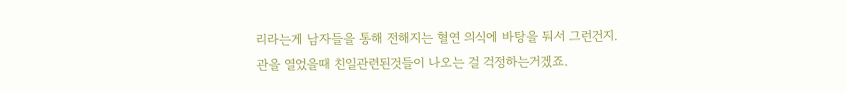리라는게 남자들을 통해 전해지는 혈연 의식에 바탕을 둬서 그런건지.
관을 열었을때 친일관련된것들이 나오는 걸 걱정하는거겠죠.